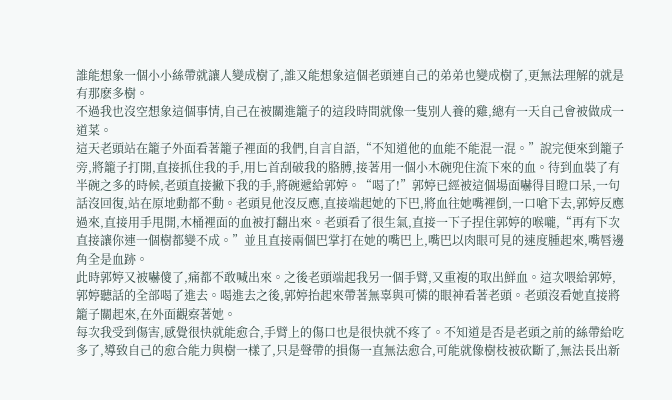誰能想象一個小小絲帶就讓人變成樹了,誰又能想象這個老頭連自己的弟弟也變成樹了,更無法理解的就是有那麽多樹。
不過我也沒空想象這個事情,自己在被關進籠子的這段時間就像一隻別人養的雞,總有一天自己會被做成一道菜。
這天老頭站在籠子外面看著籠子裡面的我們,自言自語,“不知道他的血能不能混一混。”說完便來到籠子旁,將籠子打開,直接抓住我的手,用匕首刮破我的胳膊,接著用一個小木碗兜住流下來的血。待到血裝了有半碗之多的時候,老頭直接撇下我的手,將碗遞給郭婷。“喝了!”郭婷已經被這個場面嚇得目瞪口呆,一句話沒回復,站在原地動都不動。老頭見他沒反應,直接端起她的下巴,將血往她嘴裡倒,一口嗆下去,郭婷反應過來,直接用手甩開,木桶裡面的血被打翻出來。老頭看了很生氣,直接一下子捏住郭婷的喉嚨,“再有下次直接讓你連一個樹都變不成。”並且直接兩個巴掌打在她的嘴巴上,嘴巴以肉眼可見的速度腫起來,嘴唇邊角全是血跡。
此時郭婷又被嚇傻了,痛都不敢喊出來。之後老頭端起我另一個手臂,又重複的取出鮮血。這次喂給郭婷,郭婷聽話的全部喝了進去。喝進去之後,郭婷抬起來帶著無辜與可憐的眼神看著老頭。老頭沒看她直接將籠子關起來,在外面觀察著她。
每次我受到傷害,感覺很快就能愈合,手臂上的傷口也是很快就不疼了。不知道是否是老頭之前的絲帶給吃多了,導致自己的愈合能力與樹一樣了,只是聲帶的損傷一直無法愈合,可能就像樹枝被砍斷了,無法長出新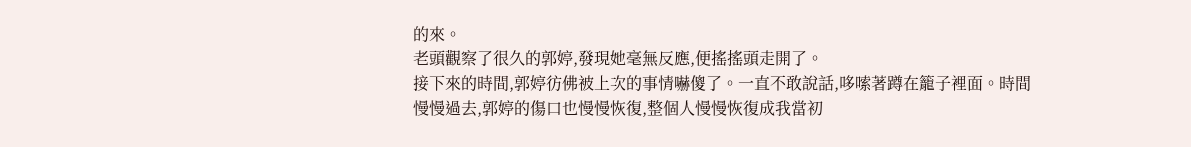的來。
老頭觀察了很久的郭婷,發現她毫無反應,便搖搖頭走開了。
接下來的時間,郭婷彷佛被上次的事情嚇傻了。一直不敢說話,哆嗦著蹲在籠子裡面。時間慢慢過去,郭婷的傷口也慢慢恢復,整個人慢慢恢復成我當初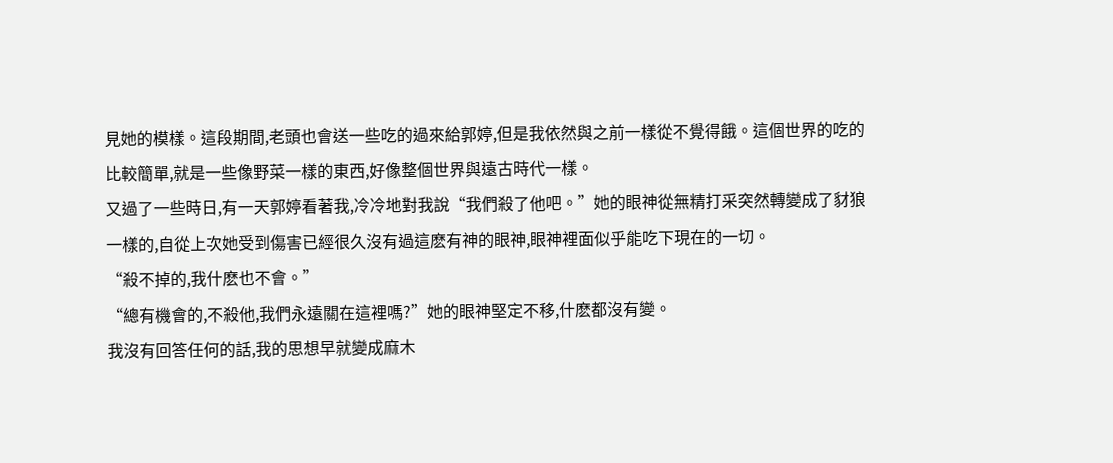見她的模樣。這段期間,老頭也會送一些吃的過來給郭婷,但是我依然與之前一樣從不覺得餓。這個世界的吃的比較簡單,就是一些像野菜一樣的東西,好像整個世界與遠古時代一樣。
又過了一些時日,有一天郭婷看著我,冷冷地對我說“我們殺了他吧。”她的眼神從無精打采突然轉變成了豺狼一樣的,自從上次她受到傷害已經很久沒有過這麽有神的眼神,眼神裡面似乎能吃下現在的一切。
“殺不掉的,我什麽也不會。”
“總有機會的,不殺他,我們永遠關在這裡嗎?”她的眼神堅定不移,什麽都沒有變。
我沒有回答任何的話,我的思想早就變成麻木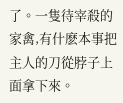了。一隻待宰殺的家禽,有什麽本事把主人的刀從脖子上面拿下來。